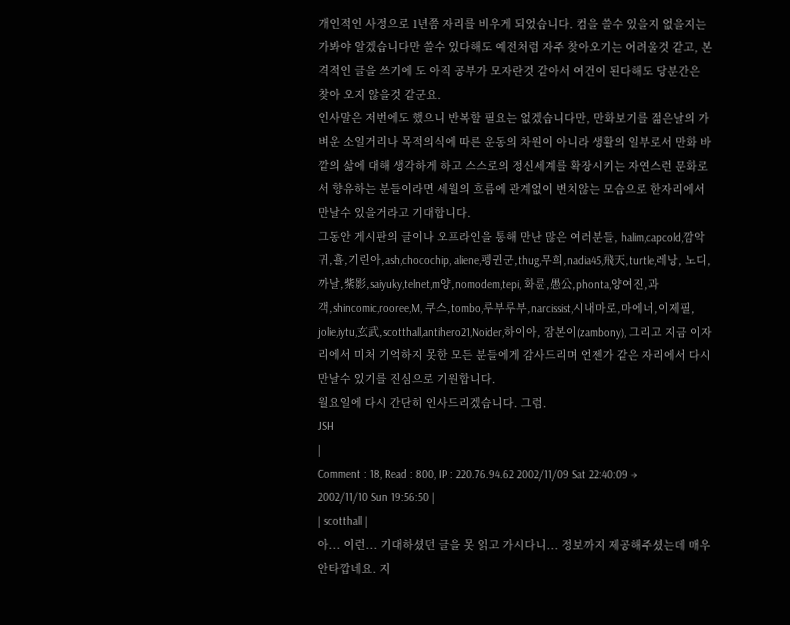개인적인 사정으로 1년쯤 자리를 비우게 되었습니다. 컴을 쓸수 있을지 없을지는 가봐야 알겠습니다만 쓸수 있다해도 예전처럼 자주 찾아오기는 어려울것 같고, 본격적인 글을 쓰기에 도 아직 공부가 모자란것 같아서 여건이 된다해도 당분간은 찾아 오지 않을것 같군요.
인사말은 저번에도 했으니 반복할 필요는 없겠습니다만, 만화보기를 젊은날의 가벼운 소일거리나 목적의식에 따른 운동의 차원이 아니라 생활의 일부로서 만화 바깥의 삶에 대해 생각하게 하고 스스로의 정신세계를 확장시키는 자연스런 문화로서 향유하는 분들이라면 세월의 흐름에 관계없이 변치않는 모습으로 한자리에서 만날수 있을거라고 기대합니다.
그동안 게시판의 글이나 오프라인을 통해 만난 많은 여러분들, halim,capcold,깜악귀,횰,기린아,ash,chocochip, aliene,펭귄군,thug,무희,nadia45,飛天,turtle,레낭, 노디,까날,紫影,saiyuky,telnet,m양,nomodem,tepi, 화륜,愚公,phonta,양여진,과객,shincomic,rooree,M, 쿠스,tombo,루부루부,narcissist,시내마로,마에너,이제필, jolie,iytu,玄武,scotthall,antihero21,Noider,하이아, 잠본이(zambony), 그리고 지금 이자리에서 미처 기억하지 못한 모든 분들에게 감사드리며 언젠가 같은 자리에서 다시 만날수 있기를 진심으로 기원합니다.
월요일에 다시 간단히 인사드리겠습니다. 그럼.
JSH
|
Comment : 18, Read : 800, IP : 220.76.94.62 2002/11/09 Sat 22:40:09 → 2002/11/10 Sun 19:56:50 |
| scotthall |
아... 이런... 기대하셨던 글을 못 읽고 가시다니... 정보까지 제공해주셨는데 매우 안타깝네요. 지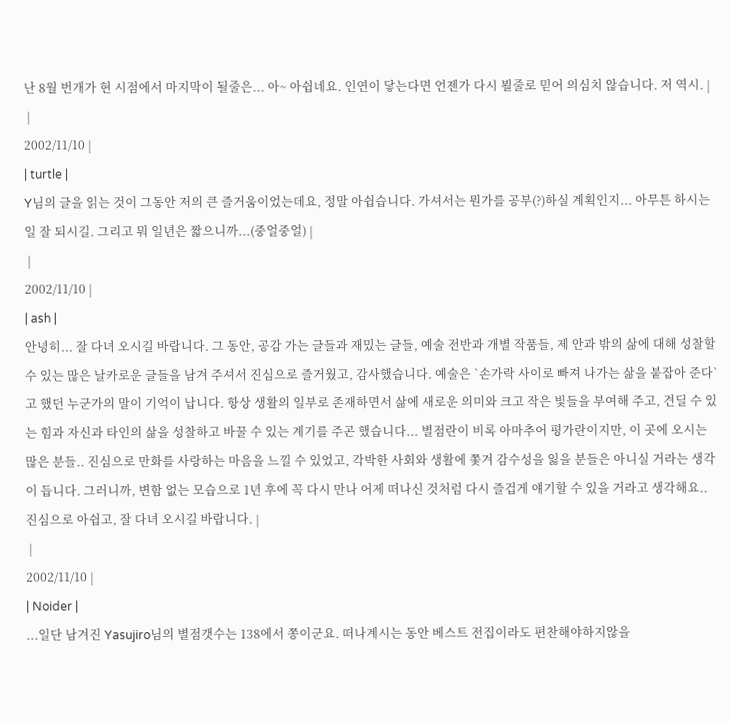난 8월 번개가 현 시점에서 마지막이 될줄은... 아~ 아쉽네요. 인연이 닿는다면 언젠가 다시 뵐줄로 믿어 의심치 않습니다. 저 역시. |
 |
2002/11/10 |
| turtle |
Y님의 글을 읽는 것이 그동안 저의 큰 즐거움이었는데요, 정말 아쉽습니다. 가셔서는 뭔가를 공부(?)하실 계획인지... 아무튼 하시는 일 잘 되시길. 그리고 뭐 일년은 짧으니까...(중얼중얼) |
 |
2002/11/10 |
| ash |
안녕히... 잘 다녀 오시길 바랍니다. 그 동안, 공감 가는 글들과 재밌는 글들, 예술 전반과 개별 작품들, 제 안과 밖의 삶에 대해 성찰할 수 있는 많은 날카로운 글들을 남겨 주셔서 진심으로 즐거웠고, 감사했습니다. 예술은 `손가락 사이로 빠져 나가는 삶을 붙잡아 준다`고 했던 누군가의 말이 기억이 납니다. 항상 생활의 일부로 존재하면서 삶에 새로운 의미와 크고 작은 빛들을 부여해 주고, 견딜 수 있는 힘과 자신과 타인의 삶을 성찰하고 바꿀 수 있는 계기를 주곤 했습니다... 별점란이 비록 아마추어 평가란이지만, 이 곳에 오시는 많은 분들.. 진심으로 만화를 사랑하는 마음을 느낄 수 있었고, 각박한 사회와 생활에 쫓겨 감수성을 잃을 분들은 아니실 거라는 생각이 듭니다. 그러니까, 변함 없는 모습으로 1년 후에 꼭 다시 만나 어제 떠나신 것처럼 다시 즐겁게 얘기할 수 있을 거라고 생각해요.. 진심으로 아쉽고, 잘 다녀 오시길 바랍니다. |
 |
2002/11/10 |
| Noider |
...일단 남겨진 Yasujiro님의 별점갯수는 138에서 쫑이군요. 떠나계시는 동안 베스트 전집이라도 편찬해야하지않을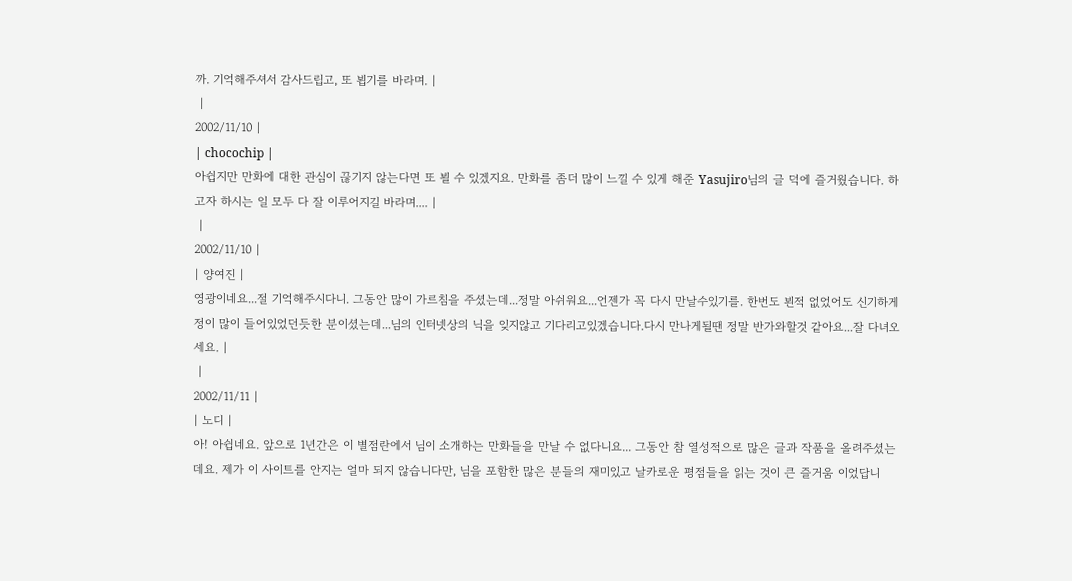까. 기억해주셔서 감사드립고, 또 뵙기를 바라며. |
 |
2002/11/10 |
| chocochip |
아쉽지만 만화에 대한 관심이 끊기지 않는다면 또 뵐 수 있겠지요. 만화를 좀더 많이 느낄 수 있게 해준 Yasujiro님의 글 덕에 즐거웠습니다. 하고자 하시는 일 모두 다 잘 이루어지길 바라며.... |
 |
2002/11/10 |
| 양여진 |
영광이네요...절 기억해주시다니. 그동안 많이 가르침을 주셨는데...정말 아쉬워요...언젠가 꼭 다시 만날수있기를. 한번도 뵌적 없었어도 신기하게 정이 많이 들어있었던듯한 분이셨는데...님의 인터넷상의 닉을 잊지않고 기다리고있겠습니다.다시 만나게될땐 정말 반가와할것 같아요...잘 다녀오세요. |
 |
2002/11/11 |
| 노디 |
아! 아쉽네요. 앞으로 1년간은 이 별점란에서 님이 소개하는 만화들을 만날 수 없다니요... 그동안 참 열성적으로 많은 글과 작품을 올려주셨는데요. 제가 이 사이트를 안지는 얼마 되지 않습니다만, 님을 포함한 많은 분들의 재미있고 날카로운 평점들을 읽는 것이 큰 즐거움 이었답니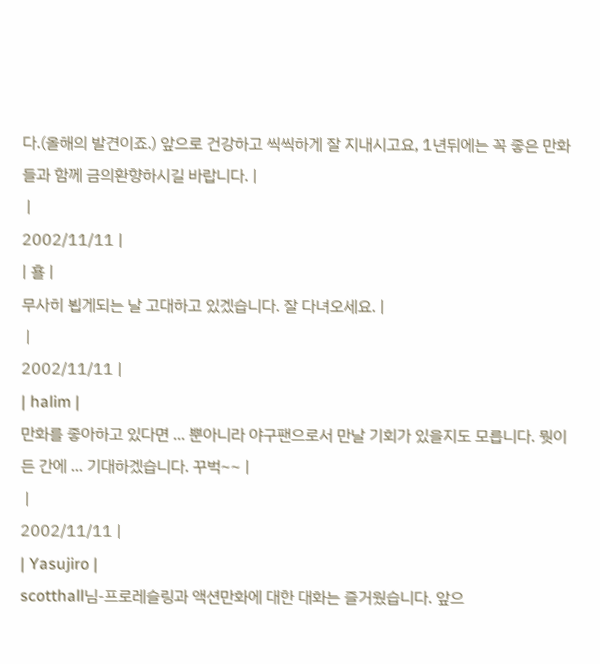다.(올해의 발견이죠.) 앞으로 건강하고 씩씩하게 잘 지내시고요, 1년뒤에는 꼭 좋은 만화들과 함께 금의환향하시길 바랍니다. |
 |
2002/11/11 |
| 횰 |
무사히 뵙게되는 날 고대하고 있겠습니다. 잘 다녀오세요. |
 |
2002/11/11 |
| halim |
만화를 좋아하고 있다면 ... 뿐아니라 야구팬으로서 만날 기회가 있을지도 모릅니다. 뭣이든 간에 ... 기대하겠습니다. 꾸벅~~ |
 |
2002/11/11 |
| Yasujiro |
scotthall님-프로레슬링과 액션만화에 대한 대화는 즐거웠습니다. 앞으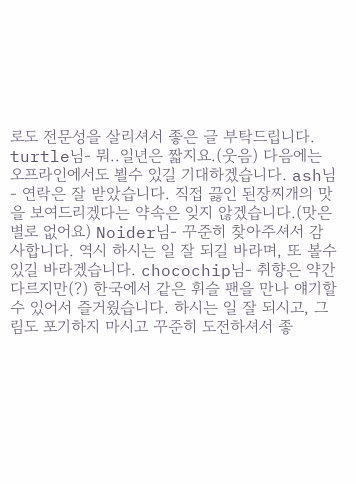로도 전문성을 살리셔서 좋은 글 부탁드립니다. turtle님- 뭐..일년은 짧지요.(웃음) 다음에는 오프라인에서도 뵐수 있길 기대하겠습니다. ash님- 연락은 잘 받았습니다. 직접 끓인 된장찌개의 맛을 보여드리겠다는 약속은 잊지 않겠습니다.(맛은 별로 없어요) Noider님- 꾸준히 찾아주셔서 감사합니다. 역시 하시는 일 잘 되길 바라며, 또 볼수 있길 바라겠습니다. chocochip님- 취향은 약간 다르지만(?) 한국에서 같은 휘슬 팬을 만나 얘기할수 있어서 즐거웠습니다. 하시는 일 잘 되시고, 그림도 포기하지 마시고 꾸준히 도전하셔서 좋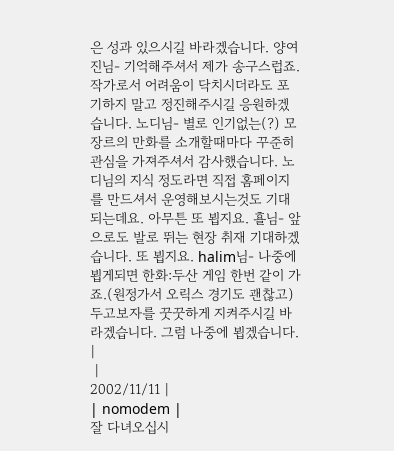은 성과 있으시길 바라겠습니다. 양여진님- 기억해주셔서 제가 송구스럽죠. 작가로서 어려움이 닥치시더라도 포기하지 말고 정진해주시길 응원하겠습니다. 노디님- 별로 인기없는(?) 모 장르의 만화를 소개할때마다 꾸준히 관심을 가져주셔서 감사했습니다. 노디님의 지식 정도라면 직접 홈페이지를 만드셔서 운영해보시는것도 기대되는데요. 아무튼 또 뵙지요. 횰님- 앞으로도 발로 뛰는 현장 취재 기대하겠습니다. 또 뵙지요. halim님- 나중에 뵙게되면 한화:두산 게임 한번 같이 가죠.(원정가서 오릭스 경기도 괜찮고) 두고보자를 꿋꿋하게 지켜주시길 바라겠습니다. 그럼 나중에 뵙겠습니다. |
 |
2002/11/11 |
| nomodem |
잘 다녀오십시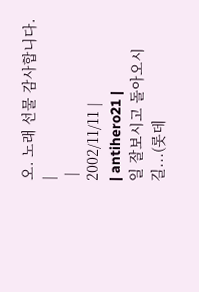오. 노래 선물 감사합니다. |
 |
2002/11/11 |
| antihero21 |
일 잘보시고 돌아오시길...(롯데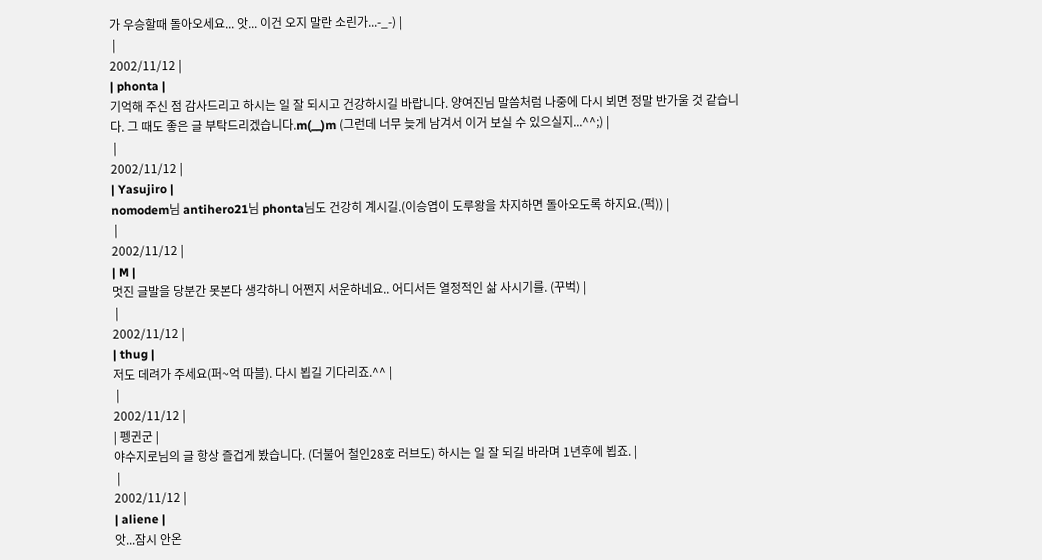가 우승할때 돌아오세요... 앗... 이건 오지 말란 소린가...-_-) |
 |
2002/11/12 |
| phonta |
기억해 주신 점 감사드리고 하시는 일 잘 되시고 건강하시길 바랍니다. 양여진님 말씀처럼 나중에 다시 뵈면 정말 반가울 것 같습니다. 그 때도 좋은 글 부탁드리겠습니다.m(__)m (그런데 너무 늦게 남겨서 이거 보실 수 있으실지...^^;) |
 |
2002/11/12 |
| Yasujiro |
nomodem님 antihero21님 phonta님도 건강히 계시길.(이승엽이 도루왕을 차지하면 돌아오도록 하지요.(퍽)) |
 |
2002/11/12 |
| M |
멋진 글발을 당분간 못본다 생각하니 어쩐지 서운하네요.. 어디서든 열정적인 삶 사시기를. (꾸벅) |
 |
2002/11/12 |
| thug |
저도 데려가 주세요(퍼~억 따블). 다시 뵙길 기다리죠.^^ |
 |
2002/11/12 |
| 펭귄군 |
야수지로님의 글 항상 즐겁게 봤습니다. (더불어 철인28호 러브도) 하시는 일 잘 되길 바라며 1년후에 뵙죠. |
 |
2002/11/12 |
| aliene |
앗...잠시 안온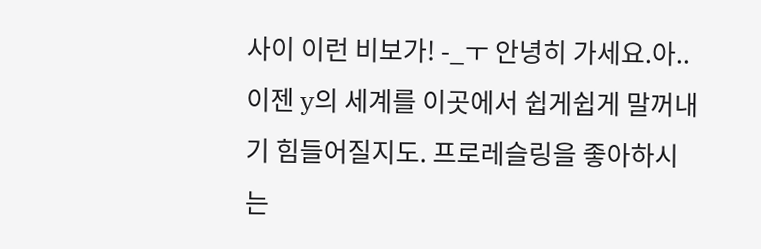사이 이런 비보가! -_ㅜ 안녕히 가세요.아..이젠 y의 세계를 이곳에서 쉽게쉽게 말꺼내기 힘들어질지도. 프로레슬링을 좋아하시는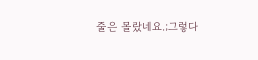줄은 몰랐네요.;그렇다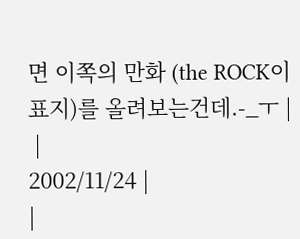면 이쪽의 만화 (the ROCK이 표지)를 올려보는건데.-_ㅜ |
 |
2002/11/24 |
|